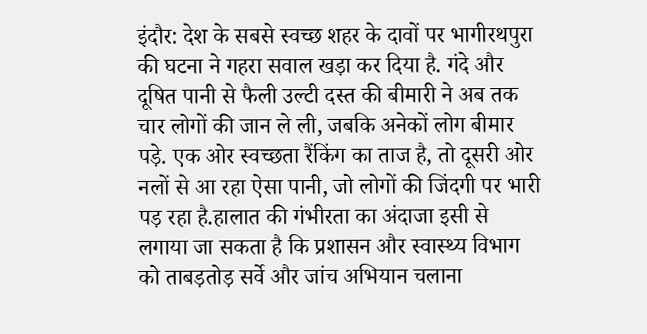इंदौर: देश के सबसे स्वच्छ शहर के दावों पर भागीरथपुरा की घटना ने गहरा सवाल खड़ा कर दिया है. गंदे और दूषित पानी से फैली उल्टी दस्त की बीमारी ने अब तक चार लोगों की जान ले ली, जबकि अनेकों लोग बीमार पड़े. एक ओर स्वच्छता रैंकिंग का ताज है, तो दूसरी ओर नलों से आ रहा ऐसा पानी, जो लोगों की जिंदगी पर भारी पड़ रहा है.हालात की गंभीरता का अंदाजा इसी से लगाया जा सकता है कि प्रशासन और स्वास्थ्य विभाग को ताबड़तोड़ सर्वे और जांच अभियान चलाना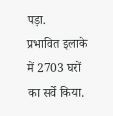पड़ा.
प्रभावित इलाके में 2703 घरों का सर्वे किया.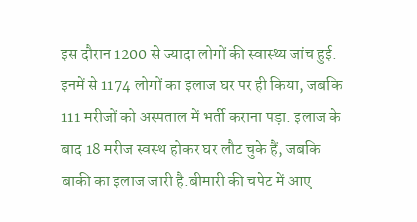इस दौरान 1200 से ज्यादा लोगों की स्वास्थ्य जांच हुई. इनमें से 1174 लोगों का इलाज घर पर ही किया, जबकि 111 मरीजों को अस्पताल में भर्ती कराना पड़ा. इलाज के बाद 18 मरीज स्वस्थ होकर घर लौट चुके हैं, जबकि बाकी का इलाज जारी है.बीमारी की चपेट में आए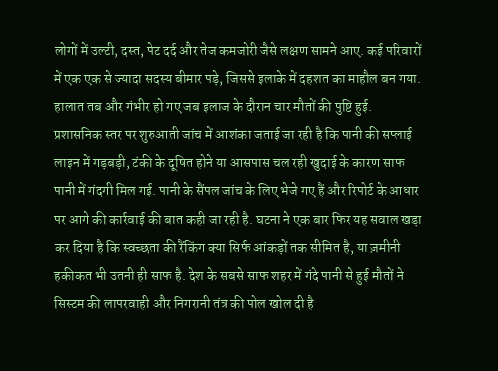लोगों में उल्टी, दस्त, पेट दर्द और तेज कमजोरी जैसे लक्षण सामने आए. कई परिवारों में एक एक से ज्यादा सदस्य बीमार पड़े, जिससे इलाके में दहशत का माहौल बन गया. हालात तब और गंभीर हो गए जब इलाज के दौरान चार मौतों की पुष्टि हुई.
प्रशासनिक स्तर पर शुरुआती जांच में आशंका जताई जा रही है कि पानी की सप्लाई लाइन में गड़बड़ी, टंकी के दूषित होने या आसपास चल रही खुदाई के कारण साफ पानी में गंदगी मिल गई. पानी के सैंपल जांच के लिए भेजे गए हैं और रिपोर्ट के आधार पर आगे की कार्रवाई की बात कही जा रही है. घटना ने एक बार फिर यह सवाल खड़ा कर दिया है कि स्वच्छता की रैंकिंग क्या सिर्फ आंकड़ों तक सीमित है, या ज़मीनी हकीकत भी उतनी ही साफ है. देश के सबसे साफ शहर में गंदे पानी से हुई मौतों ने सिस्टम की लापरवाही और निगरानी तंत्र की पोल खोल दी है